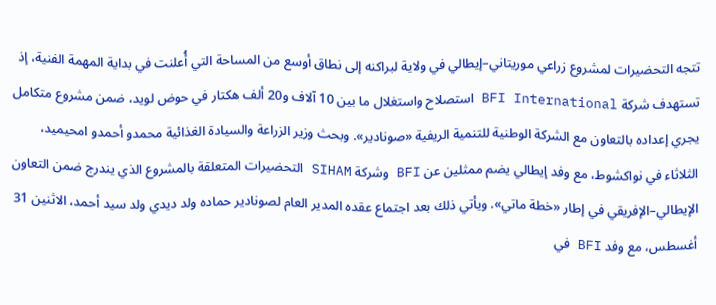تتجه التحضيرات لمشروع زراعي موريتاني–إيطالي في ولاية لبراكنه إلى نطاق أوسع من المساحة التي أُعلنت في بداية المهمة الفنية، إذ تستهدف شركة BFI International استصلاح واستغلال ما بين 10 آلاف و20 ألف هكتار في حوض لويد، ضمن مشروع متكامل يجري إعداده بالتعاون مع الشركة الوطنية للتنمية الريفية «صونادير». وبحث وزير الزراعة والسيادة الغذائية محمدو أحمدو امحيميد، الثلاثاء في نواكشوط، مع وفد إيطالي يضم ممثلين عن BFI وشركة SIHAM التحضيرات المتعلقة بالمشروع الذي يندرج ضمن التعاون الإيطالي–الإفريقي في إطار «خطة ماتي». ويأتي ذلك بعد اجتماع عقده المدير العام لصونادير حماده ولد ديدي ولد سيد أحمد، الاثنين 31 أغسطس، مع وفد BFI في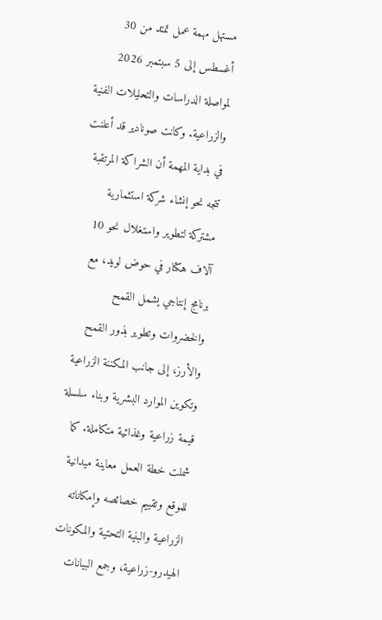مستهل مهمة عمل تمتد من 30 أغسطس إلى 5 سبتمبر 2026 لمواصلة الدراسات والتحليلات الفنية والزراعية. وكانت صونادير قد أعلنت في بداية المهمة أن الشراكة المرتقبة تتجه نحو إنشاء شركة استثمارية مشتركة لتطوير واستغلال نحو 10 آلاف هكتار في حوض لويد، مع برنامج إنتاجي يشمل القمح والخضروات وتطوير بذور القمح والأرز، إلى جانب المكننة الزراعية وتكوين الموارد البشرية وبناء سلسلة قيمة زراعية وغذائية متكاملة. كما شملت خطة العمل معاينة ميدانية للموقع وتقييم خصائصه وإمكاناته الزراعية والبنية التحتية والمكونات الهيدرو-زراعية، وجمع البيانات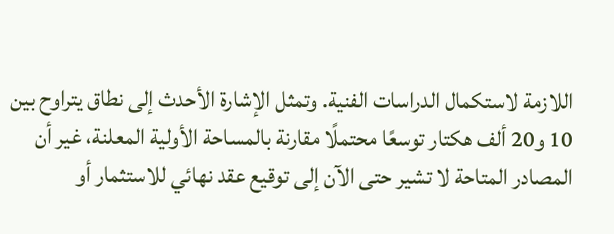اللازمة لاستكمال الدراسات الفنية. وتمثل الإشارة الأحدث إلى نطاق يتراوح بين 10 و20 ألف هكتار توسعًا محتملًا مقارنة بالمساحة الأولية المعلنة، غير أن المصادر المتاحة لا تشير حتى الآن إلى توقيع عقد نهائي للاستثمار أو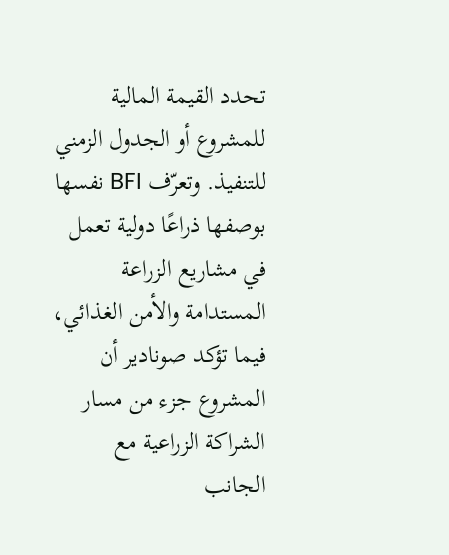تحدد القيمة المالية للمشروع أو الجدول الزمني للتنفيذ. وتعرّف BFI نفسها بوصفها ذراعًا دولية تعمل في مشاريع الزراعة المستدامة والأمن الغذائي، فيما تؤكد صونادير أن المشروع جزء من مسار الشراكة الزراعية مع الجانب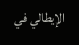الإيطالي في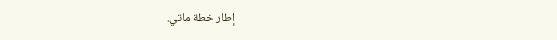إطار خطة ماتي.